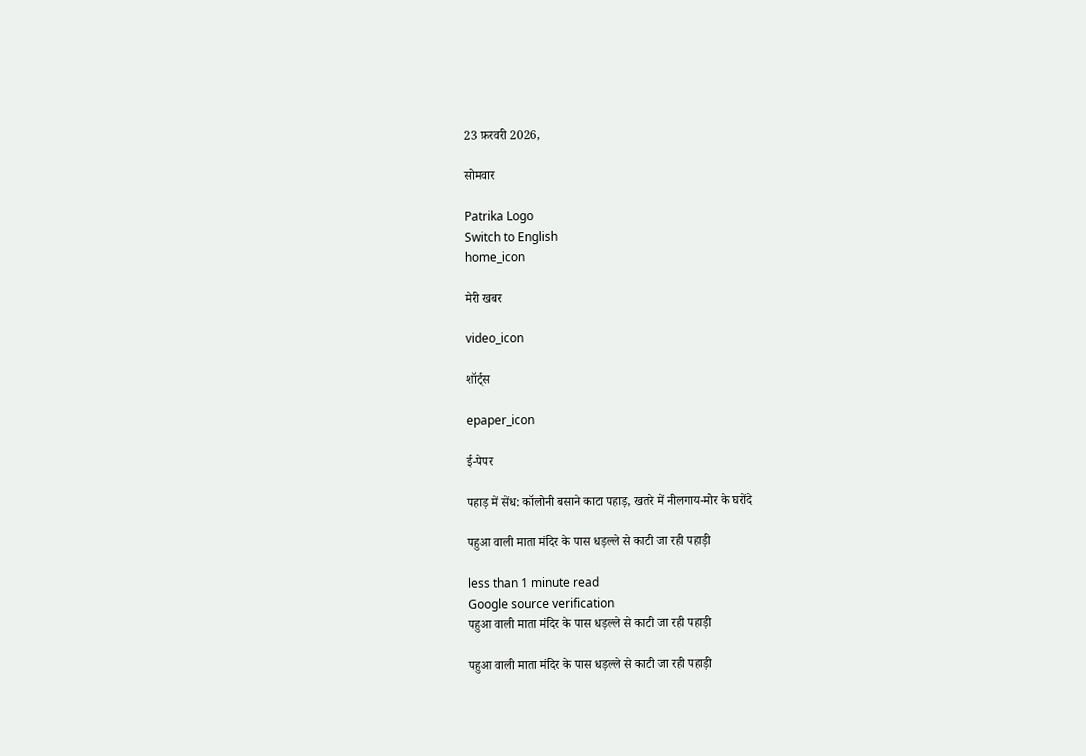23 फ़रवरी 2026,

सोमवार

Patrika Logo
Switch to English
home_icon

मेरी खबर

video_icon

शॉर्ट्स

epaper_icon

ई-पेपर

पहाड़ में सेंध: कॉलोनी बसाने काटा पहाड़, खतरे में नीलगाय-मोर के घरोंदे

पहुआ वाली माता मंदिर के पास धड़ल्ले से काटी जा रही पहाड़ी

less than 1 minute read
Google source verification
पहुआ वाली माता मंदिर के पास धड़ल्ले से काटी जा रही पहाड़ी

पहुआ वाली माता मंदिर के पास धड़ल्ले से काटी जा रही पहाड़ी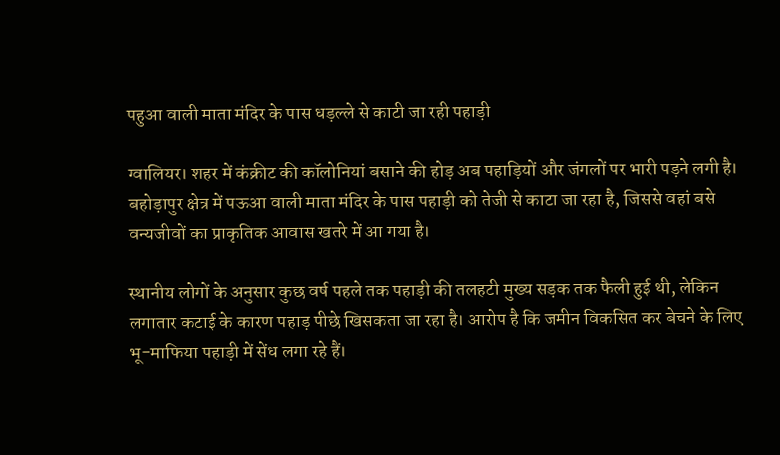पहुआ वाली माता मंदिर के पास धड़ल्ले से काटी जा रही पहाड़ी

ग्वालियर। शहर में कंक्रीट की कॉलोनियां बसाने की होड़ अब पहाड़ियों और जंगलों पर भारी पड़ने लगी है। बहोड़ापुर क्षेत्र में पऊआ वाली माता मंदिर के पास पहाड़ी को तेजी से काटा जा रहा है, जिससे वहां बसे वन्यजीवों का प्राकृतिक आवास खतरे में आ गया है।

स्थानीय लोगों के अनुसार कुछ वर्ष पहले तक पहाड़ी की तलहटी मुख्य सड़क तक फैली हुई थी, लेकिन लगातार कटाई के कारण पहाड़ पीछे खिसकता जा रहा है। आरोप है कि जमीन विकसित कर बेचने के लिए भू-माफिया पहाड़ी में सेंध लगा रहे हैं।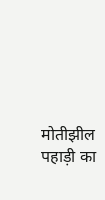मोतीझील पहाड़ी का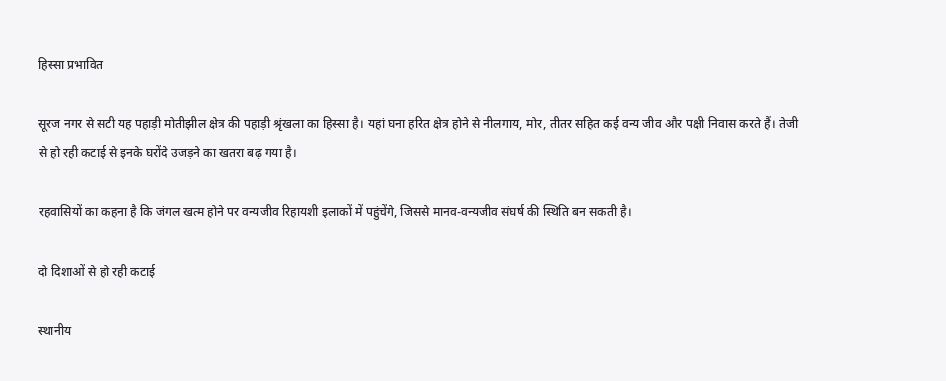हिस्सा प्रभावित

सूरज नगर से सटी यह पहाड़ी मोतीझील क्षेत्र की पहाड़ी श्रृंखला का हिस्सा है। यहां घना हरित क्षेत्र होने से नीलगाय, मोर, तीतर सहित कई वन्य जीव और पक्षी निवास करते हैं। तेजी से हो रही कटाई से इनके घरोंदे उजड़ने का खतरा बढ़ गया है।

रहवासियों का कहना है कि जंगल खत्म होने पर वन्यजीव रिहायशी इलाकों में पहुंचेंगे, जिससे मानव-वन्यजीव संघर्ष की स्थिति बन सकती है।

दो दिशाओं से हो रही कटाई

स्थानीय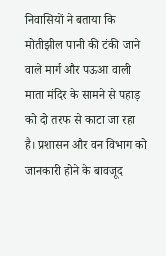निवासियों ने बताया कि मोतीझील पानी की टंकी जाने वाले मार्ग और पऊआ वाली माता मंदिर के सामने से पहाड़ को दो तरफ से काटा जा रहा है। प्रशासन और वन विभाग को जानकारी होने के बावजूद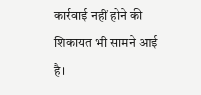कार्रवाई नहीं होने की शिकायत भी सामने आई है।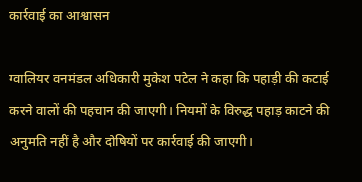कार्रवाई का आश्वासन

ग्वालियर वनमंडल अधिकारी मुकेश पटेल ने कहा कि पहाड़ी की कटाई करने वालों की पहचान की जाएगी। नियमों के विरुद्ध पहाड़ काटने की अनुमति नहीं है और दोषियों पर कार्रवाई की जाएगी।